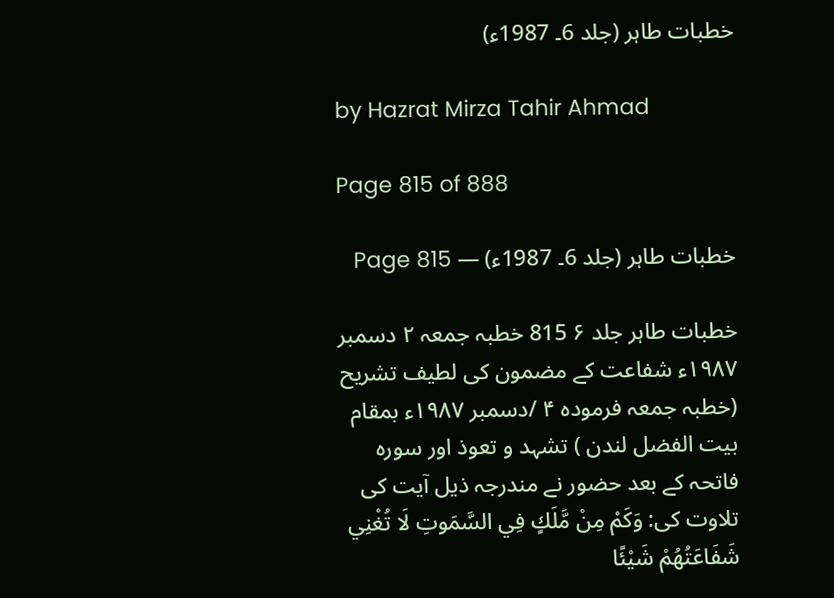خطبات طاہر (جلد 6۔ 1987ء)

by Hazrat Mirza Tahir Ahmad

Page 815 of 888

خطبات طاہر (جلد 6۔ 1987ء) — Page 815

خطبات طاہر جلد ۶ 815 خطبہ جمعہ ۲ دسمبر ۱۹۸۷ء شفاعت کے مضمون کی لطیف تشریح (خطبہ جمعہ فرموده ۴ /دسمبر ۱۹۸۷ء بمقام بیت الفضل لندن ) تشہد و تعوذ اور سورہ فاتحہ کے بعد حضور نے مندرجہ ذیل آیت کی تلاوت کی: وَكَمْ مِنْ مَّلَكٍ فِي السَّمَوتِ لَا تُغْنِي شَفَاعَتُهُمْ شَيْئًا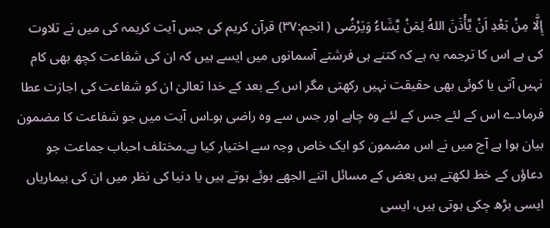إِلَّا مِنْ بَعْدِ اَنْ يَّأْذَنَ اللهُ لِمَنْ يَّشَاءُ وَيَرْضُى ( انجم:۳۷) قرآن کریم کی جس آیت کریمہ کی میں نے تلاوت کی ہے اس کا ترجمہ یہ ہے کہ کتنے ہی فرشتے آسمانوں میں ایسے ہیں کہ ان کی شفاعت کچھ بھی کام نہیں آتی یا کوئی بھی حقیقت نہیں رکھتی مگر اس کے بعد کے خدا تعالیٰ ان کو شفاعت کی اجازت عطا فرمادے اس کے لئے جس کے لئے وہ چاہے اور جس سے وہ راضی ہو۔اس آیت میں جو شفاعت کا مضمون بیان ہوا ہے آج میں نے اس مضمون کو ایک خاص وجہ سے اختیار کیا ہے۔مختلف احباب جماعت جو دعاؤں کے خط لکھتے ہیں بعض کے مسائل اتنے الجھے ہوئے ہوتے ہیں یا دنیا کی نظر میں ان کی بیماریاں ایسی بڑھ چکی ہوتی ہیں، ایسی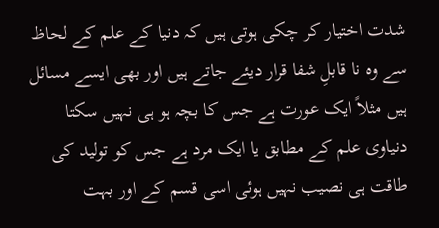شدت اختیار کر چکی ہوتی ہیں کہ دنیا کے علم کے لحاظ سے وہ نا قابلِ شفا قرار دیئے جاتے ہیں اور بھی ایسے مسائل ہیں مثلاً ایک عورت ہے جس کا بچہ ہو ہی نہیں سکتا دنیاوی علم کے مطابق یا ایک مرد ہے جس کو تولید کی طاقت ہی نصیب نہیں ہوئی اسی قسم کے اور بہت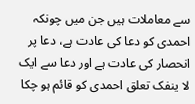سے معاملات ہیں جن میں چونکہ احمدی کو دعا کی عادت ہے، دعا پر انحصار کی عادت ہے اور دعا سے ایک لا ینفک تعلق احمدی کو قائم ہو چکا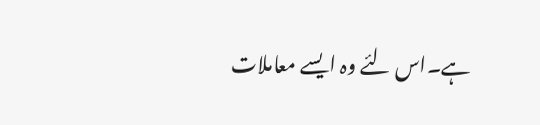ہے۔اس لئے وہ ایسے معاملات